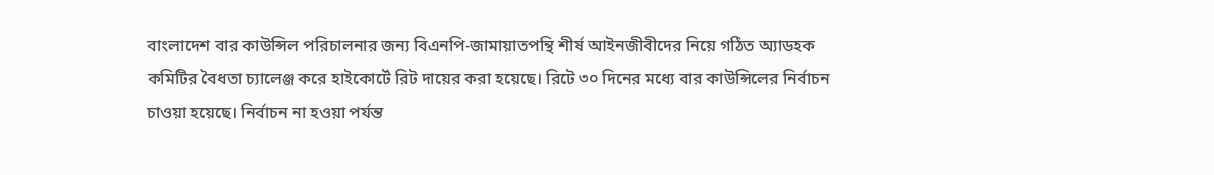বাংলাদেশ বার কাউন্সিল পরিচালনার জন্য বিএনপি-জামায়াতপন্থি শীর্ষ আইনজীবীদের নিয়ে গঠিত অ্যাডহক কমিটির বৈধতা চ্যালেঞ্জ করে হাইকোর্টে রিট দায়ের করা হয়েছে। রিটে ৩০ দিনের মধ্যে বার কাউন্সিলের নির্বাচন চাওয়া হয়েছে। নির্বাচন না হওয়া পর্যন্ত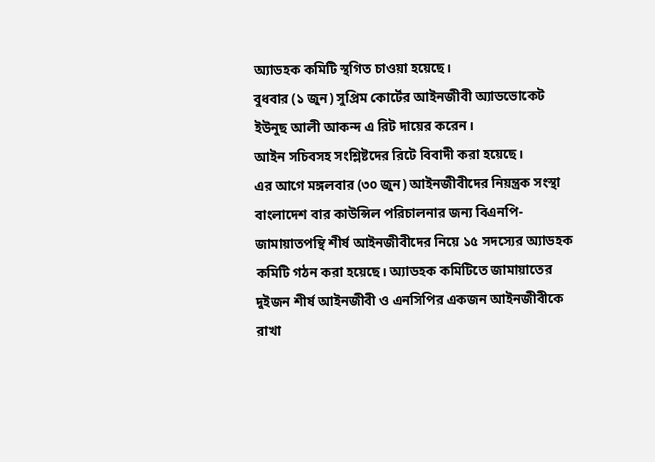অ্যাডহক কমিটি স্থগিত চাওয়া হয়েছে।
বুধবার (১ জুন) সুপ্রিম কোর্টের আইনজীবী অ্যাডভোকেট ইউনুছ আলী আকন্দ এ রিট দায়ের করেন।
আইন সচিবসহ সংশ্লিষ্টদের রিটে বিবাদী করা হয়েছে।
এর আগে মঙ্গলবার (৩০ জুন) আইনজীবীদের নিয়ন্ত্রক সংস্থা বাংলাদেশ বার কাউন্সিল পরিচালনার জন্য বিএনপি-জামায়াতপন্থি শীর্ষ আইনজীবীদের নিয়ে ১৫ সদস্যের অ্যাডহক কমিটি গঠন করা হয়েছে। অ্যাডহক কমিটিতে জামায়াতের দুইজন শীর্ষ আইনজীবী ও এনসিপির একজন আইনজীবীকে রাখা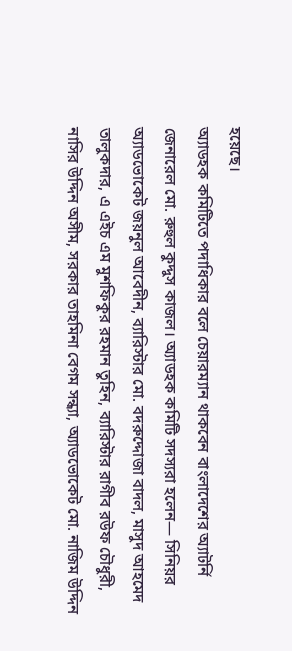হয়েছে।
অ্যাডহক কমিটিতে পদাধিকার বলে চেয়ারম্যান থাকবেন বাংলাদেশের অ্যাটর্নি জেনারেল মো. রুহুল কুদ্দুস কাজল। অ্যাডহক কমিটি সদস্যরা হলেন— সিনিয়র অ্যাডভোকেট জয়নুল আবেদীন, ব্যারিস্টার মো. বদরুদ্দোজা বাদল, মাসুদ আহমেদ তালুকদার, এ এইচ এম মুশফিকুর রহমান তুহিন, ব্যারিস্টার রাগীব রউফ চৌধুরী, নাসির উদ্দিন অসীম, সরকার তাহমিনা বেগম সন্ধ্যা, অ্যাডভোকেট মো. নাজিম উদ্দিন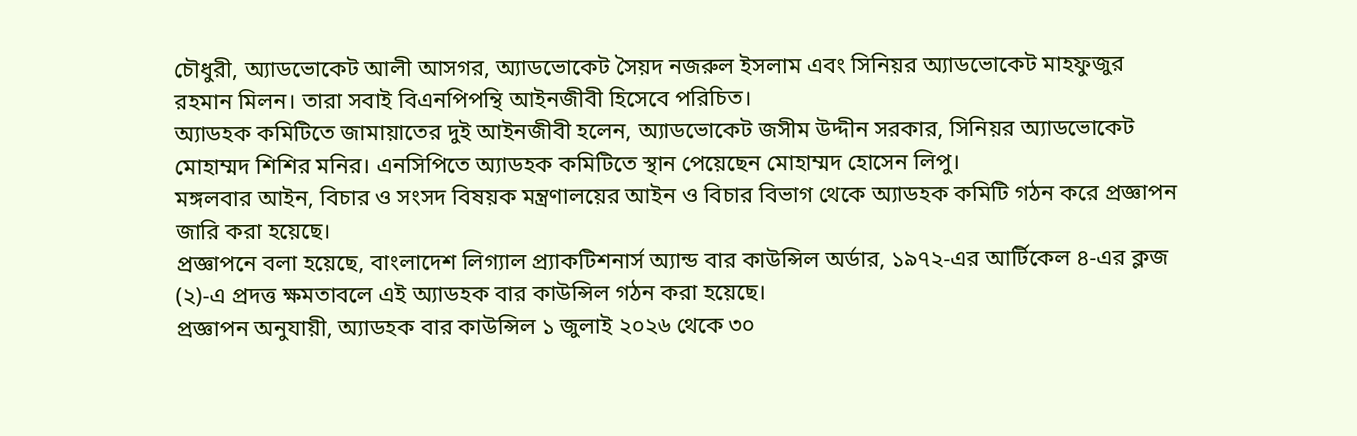চৌধুরী, অ্যাডভোকেট আলী আসগর, অ্যাডভোকেট সৈয়দ নজরুল ইসলাম এবং সিনিয়র অ্যাডভোকেট মাহফুজুর রহমান মিলন। তারা সবাই বিএনপিপন্থি আইনজীবী হিসেবে পরিচিত।
অ্যাডহক কমিটিতে জামায়াতের দুই আইনজীবী হলেন, অ্যাডভোকেট জসীম উদ্দীন সরকার, সিনিয়র অ্যাডভোকেট মোহাম্মদ শিশির মনির। এনসিপিতে অ্যাডহক কমিটিতে স্থান পেয়েছেন মোহাম্মদ হোসেন লিপু।
মঙ্গলবার আইন, বিচার ও সংসদ বিষয়ক মন্ত্রণালয়ের আইন ও বিচার বিভাগ থেকে অ্যাডহক কমিটি গঠন করে প্রজ্ঞাপন জারি করা হয়েছে।
প্রজ্ঞাপনে বলা হয়েছে, বাংলাদেশ লিগ্যাল প্র্যাকটিশনার্স অ্যান্ড বার কাউন্সিল অর্ডার, ১৯৭২-এর আর্টিকেল ৪-এর ক্লজ (২)-এ প্রদত্ত ক্ষমতাবলে এই অ্যাডহক বার কাউন্সিল গঠন করা হয়েছে।
প্রজ্ঞাপন অনুযায়ী, অ্যাডহক বার কাউন্সিল ১ জুলাই ২০২৬ থেকে ৩০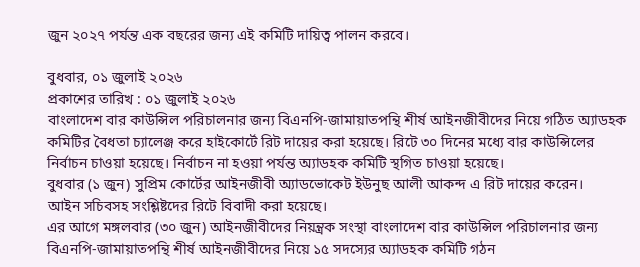জুন ২০২৭ পর্যন্ত এক বছরের জন্য এই কমিটি দায়িত্ব পালন করবে।

বুধবার, ০১ জুলাই ২০২৬
প্রকাশের তারিখ : ০১ জুলাই ২০২৬
বাংলাদেশ বার কাউন্সিল পরিচালনার জন্য বিএনপি-জামায়াতপন্থি শীর্ষ আইনজীবীদের নিয়ে গঠিত অ্যাডহক কমিটির বৈধতা চ্যালেঞ্জ করে হাইকোর্টে রিট দায়ের করা হয়েছে। রিটে ৩০ দিনের মধ্যে বার কাউন্সিলের নির্বাচন চাওয়া হয়েছে। নির্বাচন না হওয়া পর্যন্ত অ্যাডহক কমিটি স্থগিত চাওয়া হয়েছে।
বুধবার (১ জুন) সুপ্রিম কোর্টের আইনজীবী অ্যাডভোকেট ইউনুছ আলী আকন্দ এ রিট দায়ের করেন।
আইন সচিবসহ সংশ্লিষ্টদের রিটে বিবাদী করা হয়েছে।
এর আগে মঙ্গলবার (৩০ জুন) আইনজীবীদের নিয়ন্ত্রক সংস্থা বাংলাদেশ বার কাউন্সিল পরিচালনার জন্য বিএনপি-জামায়াতপন্থি শীর্ষ আইনজীবীদের নিয়ে ১৫ সদস্যের অ্যাডহক কমিটি গঠন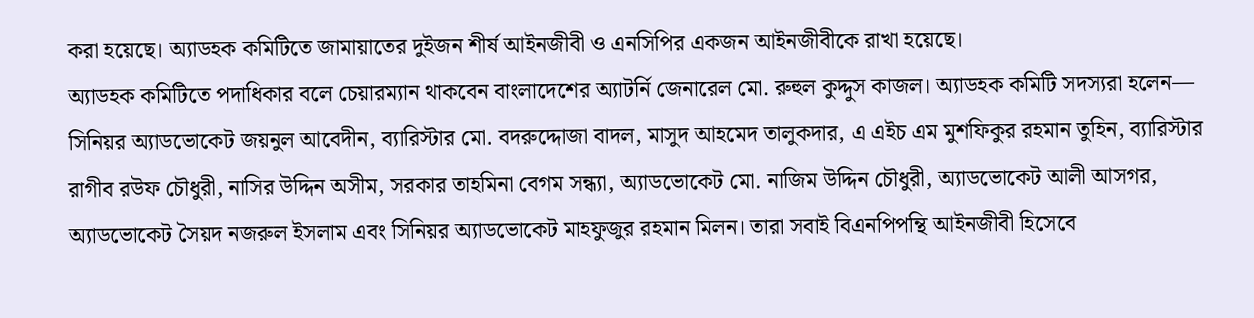করা হয়েছে। অ্যাডহক কমিটিতে জামায়াতের দুইজন শীর্ষ আইনজীবী ও এনসিপির একজন আইনজীবীকে রাখা হয়েছে।
অ্যাডহক কমিটিতে পদাধিকার বলে চেয়ারম্যান থাকবেন বাংলাদেশের অ্যাটর্নি জেনারেল মো. রুহুল কুদ্দুস কাজল। অ্যাডহক কমিটি সদস্যরা হলেন— সিনিয়র অ্যাডভোকেট জয়নুল আবেদীন, ব্যারিস্টার মো. বদরুদ্দোজা বাদল, মাসুদ আহমেদ তালুকদার, এ এইচ এম মুশফিকুর রহমান তুহিন, ব্যারিস্টার রাগীব রউফ চৌধুরী, নাসির উদ্দিন অসীম, সরকার তাহমিনা বেগম সন্ধ্যা, অ্যাডভোকেট মো. নাজিম উদ্দিন চৌধুরী, অ্যাডভোকেট আলী আসগর, অ্যাডভোকেট সৈয়দ নজরুল ইসলাম এবং সিনিয়র অ্যাডভোকেট মাহফুজুর রহমান মিলন। তারা সবাই বিএনপিপন্থি আইনজীবী হিসেবে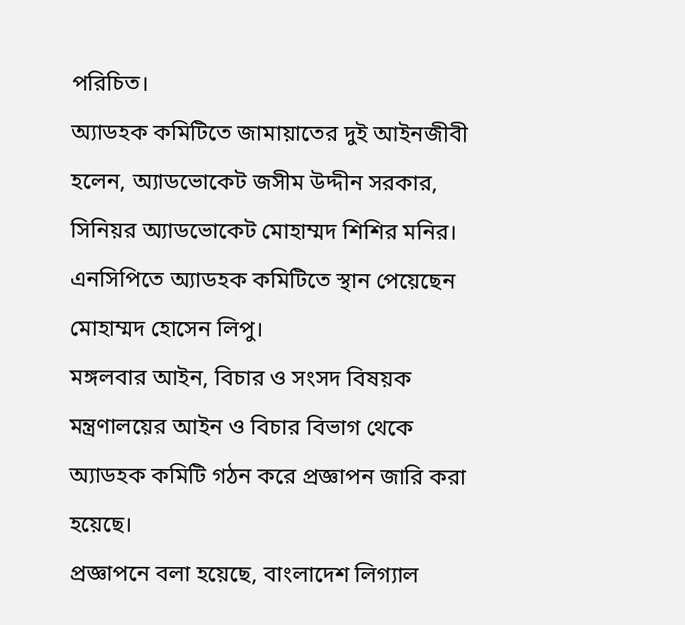পরিচিত।
অ্যাডহক কমিটিতে জামায়াতের দুই আইনজীবী হলেন, অ্যাডভোকেট জসীম উদ্দীন সরকার, সিনিয়র অ্যাডভোকেট মোহাম্মদ শিশির মনির। এনসিপিতে অ্যাডহক কমিটিতে স্থান পেয়েছেন মোহাম্মদ হোসেন লিপু।
মঙ্গলবার আইন, বিচার ও সংসদ বিষয়ক মন্ত্রণালয়ের আইন ও বিচার বিভাগ থেকে অ্যাডহক কমিটি গঠন করে প্রজ্ঞাপন জারি করা হয়েছে।
প্রজ্ঞাপনে বলা হয়েছে, বাংলাদেশ লিগ্যাল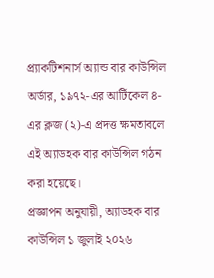প্র্যাকটিশনার্স অ্যান্ড বার কাউন্সিল অর্ডার, ১৯৭২-এর আর্টিকেল ৪-এর ক্লজ (২)-এ প্রদত্ত ক্ষমতাবলে এই অ্যাডহক বার কাউন্সিল গঠন করা হয়েছে।
প্রজ্ঞাপন অনুযায়ী, অ্যাডহক বার কাউন্সিল ১ জুলাই ২০২৬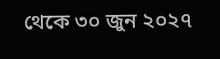থেকে ৩০ জুন ২০২৭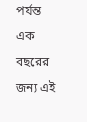পর্যন্ত এক বছরের জন্য এই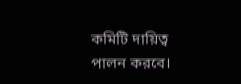কমিটি দায়িত্ব পালন করবে।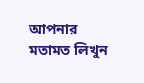আপনার মতামত লিখুন